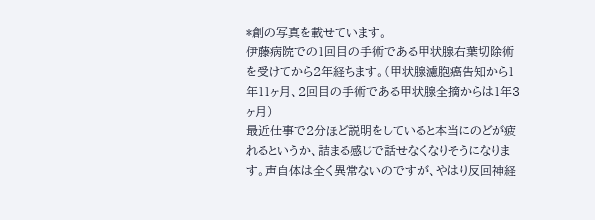*創の写真を載せています。
伊藤病院での1回目の手術である甲状腺右葉切除術を受けてから2年経ちます。(甲状腺濾胞癌告知から1年11ヶ月、2回目の手術である甲状腺全摘からは1年3ヶ月)
最近仕事で2分ほど説明をしていると本当にのどが疲れるというか、詰まる感じで話せなくなりそうになります。声自体は全く異常ないのですが、やはり反回神経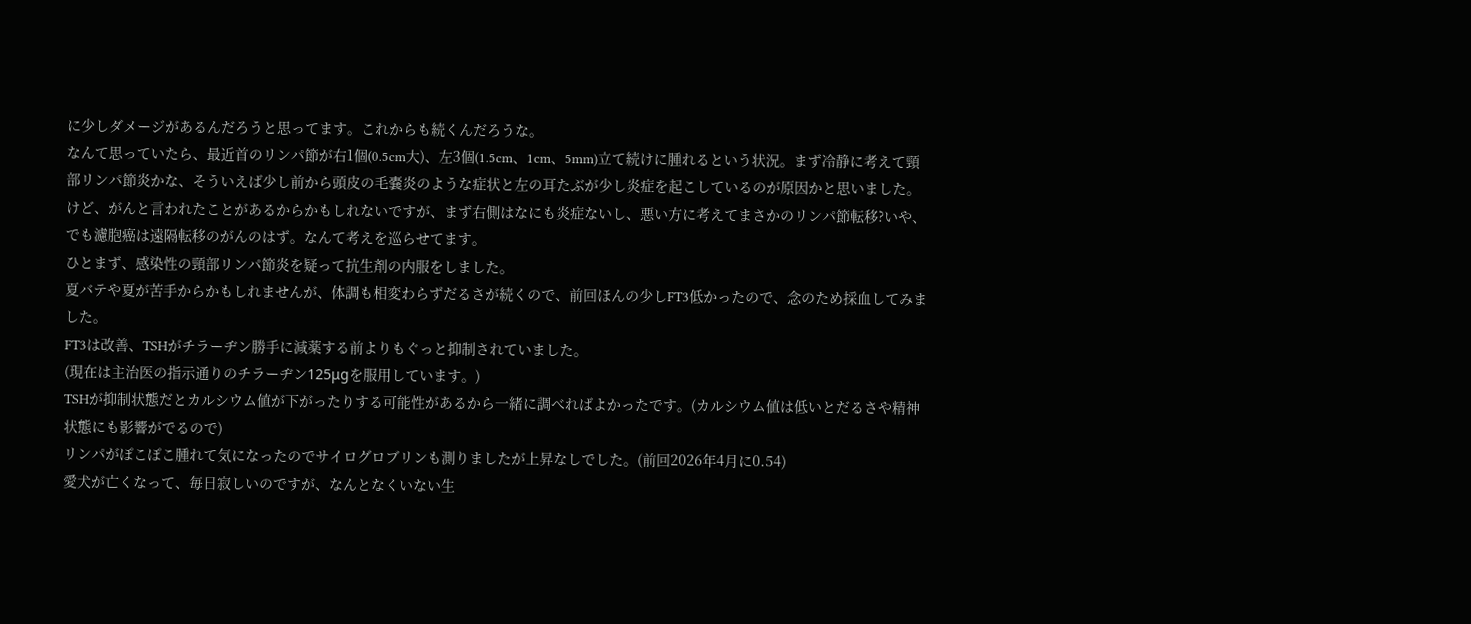に少しダメージがあるんだろうと思ってます。これからも続くんだろうな。
なんて思っていたら、最近首のリンパ節が右1個(0.5cm大)、左3個(1.5cm、1cm、5mm)立て続けに腫れるという状況。まず冷静に考えて頸部リンパ節炎かな、そういえば少し前から頭皮の毛嚢炎のような症状と左の耳たぶが少し炎症を起こしているのが原因かと思いました。けど、がんと言われたことがあるからかもしれないですが、まず右側はなにも炎症ないし、悪い方に考えてまさかのリンパ節転移?いや、でも濾胞癌は遠隔転移のがんのはず。なんて考えを巡らせてます。
ひとまず、感染性の頸部リンパ節炎を疑って抗生剤の内服をしました。
夏バテや夏が苦手からかもしれませんが、体調も相変わらずだるさが続くので、前回ほんの少しFT3低かったので、念のため採血してみました。
FT3は改善、TSHがチラーヂン勝手に減薬する前よりもぐっと抑制されていました。
(現在は主治医の指示通りのチラーヂン125μgを服用しています。)
TSHが抑制状態だとカルシウム値が下がったりする可能性があるから一緒に調べればよかったです。(カルシウム値は低いとだるさや精神状態にも影響がでるので)
リンパがぽこぽこ腫れて気になったのでサイログロブリンも測りましたが上昇なしでした。(前回2026年4月に0.54)
愛犬が亡くなって、毎日寂しいのですが、なんとなくいない生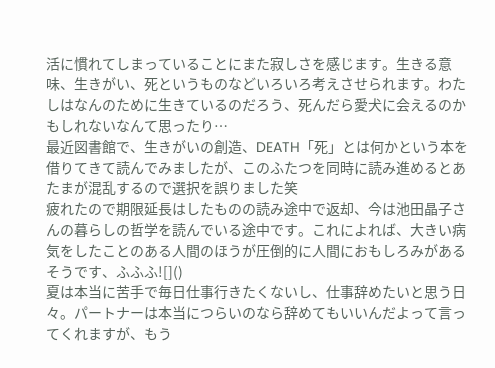活に慣れてしまっていることにまた寂しさを感じます。生きる意味、生きがい、死というものなどいろいろ考えさせられます。わたしはなんのために生きているのだろう、死んだら愛犬に会えるのかもしれないなんて思ったり…
最近図書館で、生きがいの創造、DEATH「死」とは何かという本を借りてきて読んでみましたが、このふたつを同時に読み進めるとあたまが混乱するので選択を誤りました笑
疲れたので期限延長はしたものの読み途中で返却、今は池田晶子さんの暮らしの哲学を読んでいる途中です。これによれば、大きい病気をしたことのある人間のほうが圧倒的に人間におもしろみがあるそうです、ふふふ![]()
夏は本当に苦手で毎日仕事行きたくないし、仕事辞めたいと思う日々。パートナーは本当につらいのなら辞めてもいいんだよって言ってくれますが、もう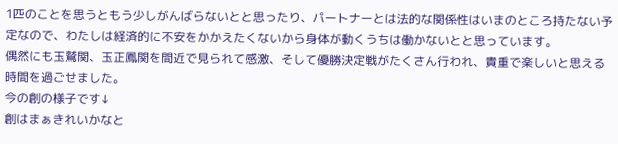1匹のことを思うともう少しがんばらないとと思ったり、パートナーとは法的な関係性はいまのところ持たない予定なので、わたしは経済的に不安をかかえたくないから身体が動くうちは働かないとと思っています。
偶然にも玉鷲関、玉正鳳関を間近で見られて感激、そして優勝決定戦がたくさん行われ、貴重で楽しいと思える時間を過ごせました。
今の創の様子です↓
創はまぁきれいかなと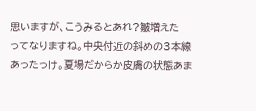思いますが、こうみるとあれ?皺増えた
ってなりますね。中央付近の斜めの3本線あったっけ。夏場だからか皮膚の状態あま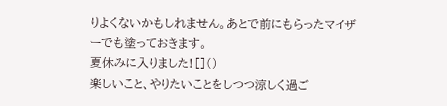りよくないかもしれません。あとで前にもらったマイザーでも塗っておきます。
夏休みに入りました![]()
楽しいこと、やりたいことをしつつ涼しく過ご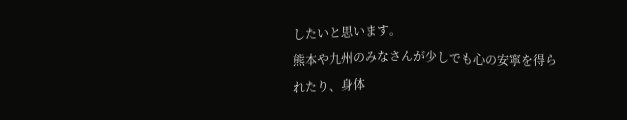したいと思います。
熊本や九州のみなさんが少しでも心の安寧を得られたり、身体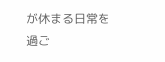が休まる日常を過ご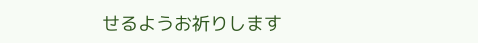せるようお祈りします